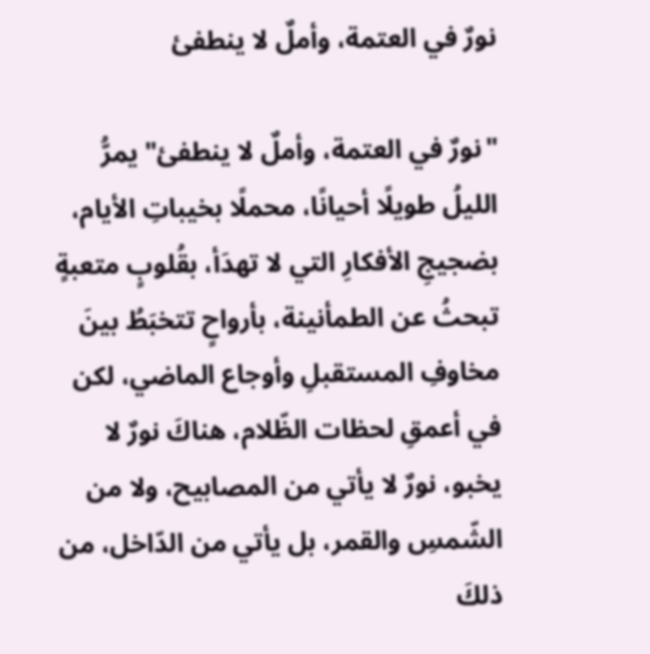نورٌ في العتمة، وأملٌ لا ينطفئ

"نورٌ في العتمة، وأملٌ لا ينطفئ" يمرُّ الليلُ طويلًا أحيانًا، محملًا بخيباتِ الأيام، بضجيجِ الأفكارِ التي لا تهدَأ، بقُلوبٍ متعبةٍ تبحثُ عن الطمأنينة، بأرواحٍ تتخبَطُ بينَ مخاوفِ المستقبلِ وأوجاع الماضي، لكن في أعمقِ لحظات الظّلام، هناكَ نورٌ لا يخبو، نورٌ لا يأتي من المصابيح، ولا من الشّمسِ والقمر، بل يأتي من الدّاخل، من ذلكَ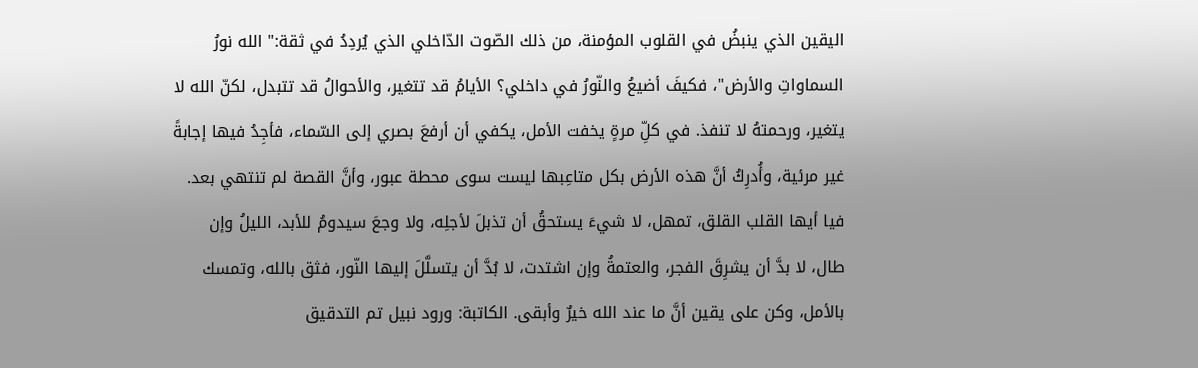اليقين الذي ينبضُ في القلوب المؤمنة، من ذلك الصّوت الدّاخلي الذي يُردِدُ في ثقة:" الله نورُ السماواتِ والأرض"، فكيفَ أضيعُ والنّورُ في داخلي؟ الأيامُ قد تتغير، والأحوالُ قد تتبدل، لكنّ الله لا يتغير، ورحمتهُ لا تنفذ. في كلِّ مرةٍ يخفت الأمل، يكفي أن أرفعَ بصري إلى السّماء، فأجِدُ فيها إجابةً غير مرئية، وأُدرِكُ أنَّ هذه الأرض بكل متاعِبها ليست سوى محطة عبور، وأنَّ القصة لم تنتهي بعد. فيا أيها القلب القلق، تمهل، لا شيءَ يستحقُ أن تذبلَ لأجلِه، ولا وجعَ سيدومُ للأبد، الليلُ وإن طال، لا بدَّ أن يشرِقَ الفجر، والعتمةُ وإن اشتدت، لا بُدَّ أن يتسلَّلَ إليها النّور، فثق بالله، وتمسك بالأمل، وكن على يقين أنَّ ما عند الله خيرٌ وأبقى. الكاتبة: ورود نبيل تم التدقيق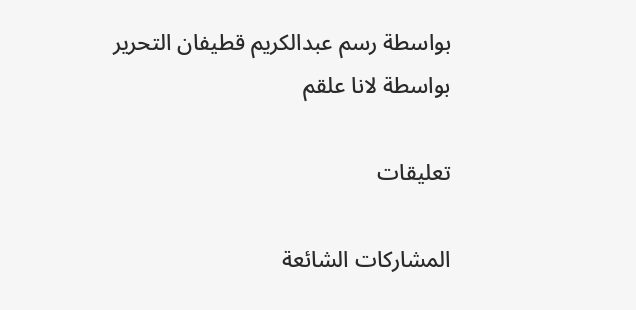بواسطة رسم عبدالكريم قطيفان التحرير بواسطة لانا علقم

تعليقات

المشاركات الشائعة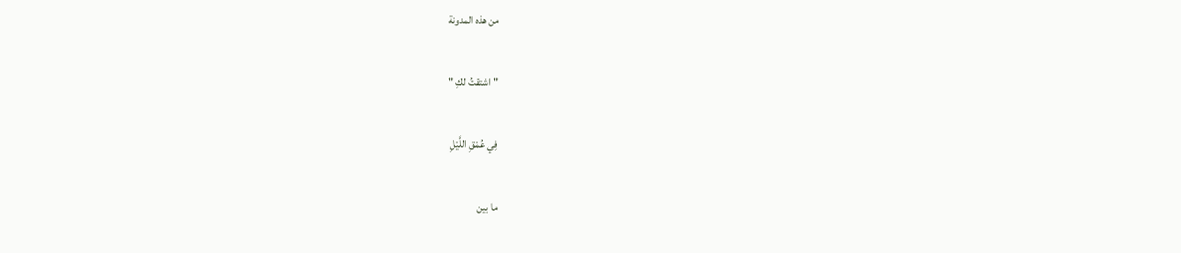من هذه المدونة

"اشتقتُ لكِ "

فِي عُمْقِ اللَّيْلِ

ما بين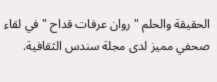الحقيقة والحلم " روان عرفات قداح " في لقاء صحفي مميز لدى مجلة سندس الثقافية.